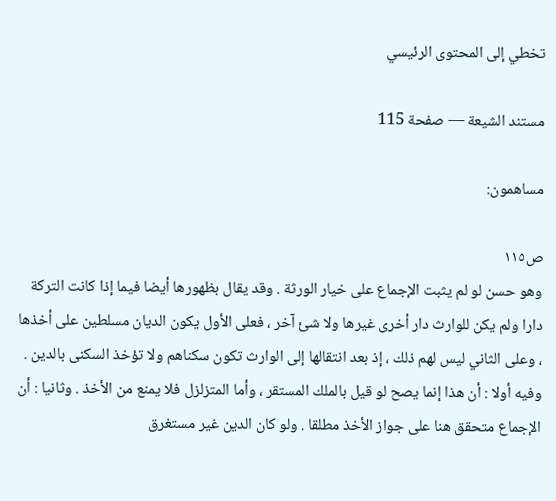تخطي إلى المحتوى الرئيسي

مستند الشيعة — صفحة 115

مساهمون:

ص١١٥
وهو حسن لو لم يثبت الإجماع على خيار الورثة . وقد يقال بظهورها أيضا فيما إذا كانت التركة دارا ولم يكن للوارث دار أخرى غيرها ولا شئ آخر ، فعلى الأول يكون الديان مسلطين على أخذها ، وعلى الثاني ليس لهم ذلك ، إذ بعد انتقالها إلى الوارث تكون سكناهم ولا تؤخذ السكنى بالدين . وفيه أولا : أن هذا إنما يصح لو قيل بالملك المستقر ، وأما المتزلزل فلا يمنع من الأخذ . وثانيا : أن الإجماع متحقق هنا على جواز الأخذ مطلقا . ولو كان الدين غير مستغرق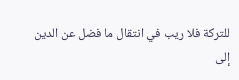للتركة فلا ريب في انتقال ما فضل عن الدين إلى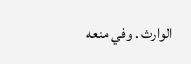الوارث . وفي منعه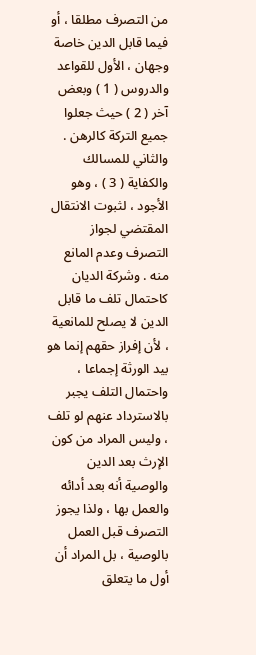من التصرف مطلقا ، أو فيما قابل الدين خاصة وجهان ، الأول للقواعد والدروس ( 1 ) وبعض آخر ( 2 ) حيث جعلوا جميع التركة كالرهن . والثاني للمسالك والكفاية ( 3 ) ، وهو الأجود ، لثبوت الانتقال المقتضي لجواز التصرف وعدم المانع منه . وشركة الديان كاحتمال تلف ما قابل الدين لا يصلح للمانعية ، لأن إفراز حقهم إنما هو بيد الورثة إجماعا ، واحتمال التلف يجبر بالاسترداد عنهم لو تلف ، وليس المراد من كون الإرث بعد الدين والوصية أنه بعد أدائه والعمل بها ، ولذا يجوز التصرف قبل العمل بالوصية ، بل المراد أن أول ما يتعلق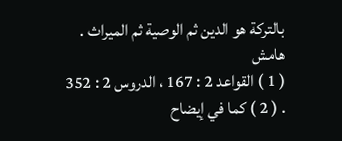بالتركة هو الدين ثم الوصية ثم الميراث .
هامش
( 1 ) القواعد 2 : 167 ، الدروس 2 : 352 . ( 2 ) كما في إيضاح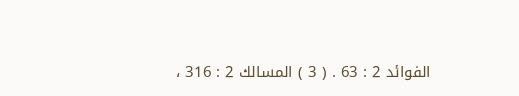الفوائد 2 : 63 . ( 3 ) المسالك 2 : 316 ،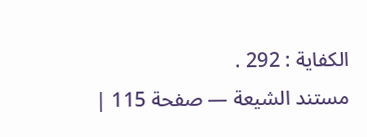الكفاية : 292 .
مستند الشيعة — صفحة 115 |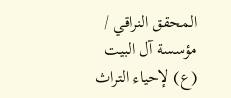المحقق النراقي / مؤسسة آل البيت (ع) لإحياء التراث